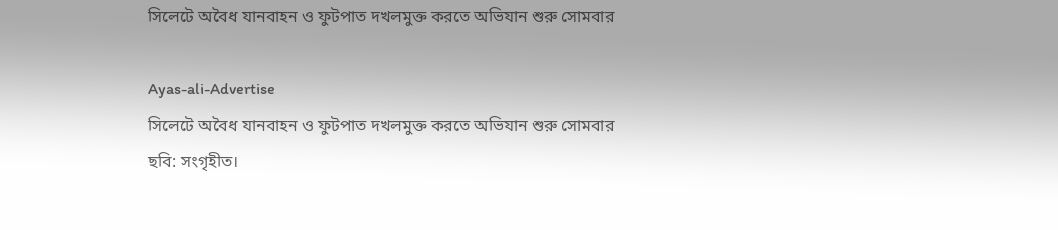সিলেটে অবৈধ যানবাহন ও ফুটপাত দখলমুক্ত করতে অভিযান শুরু সোমবার

Ayas-ali-Advertise
সিলেটে অবৈধ যানবাহন ও ফুটপাত দখলমুক্ত করতে অভিযান শুরু সোমবার
ছবি: সংগৃহীত।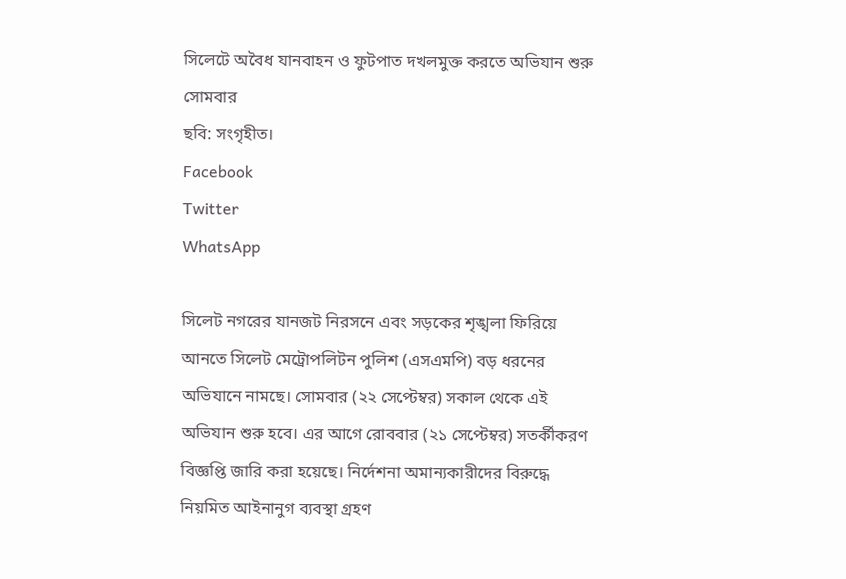সিলেটে অবৈধ যানবাহন ও ফুটপাত দখলমুক্ত করতে অভিযান শুরু সোমবার
ছবি: সংগৃহীত।
Facebook
Twitter
WhatsApp

সিলেট নগরের যানজট নিরসনে এবং সড়কের শৃঙ্খলা ফিরিয়ে আনতে সিলেট মেট্রোপলিটন পুলিশ (এসএমপি) বড় ধরনের অভিযানে নামছে। সোমবার (২২ সেপ্টেম্বর) সকাল থেকে এই অভিযান শুরু হবে। এর আগে রোববার (২১ সেপ্টেম্বর) সতর্কীকরণ বিজ্ঞপ্তি জারি করা হয়েছে। নির্দেশনা অমান্যকারীদের বিরুদ্ধে নিয়মিত আইনানুগ ব্যবস্থা গ্রহণ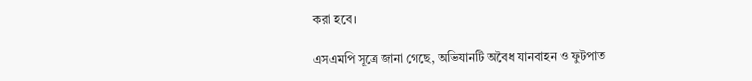করা হবে।

এসএমপি সূত্রে জানা গেছে, অভিযানটি অবৈধ যানবাহন ও ফুটপাত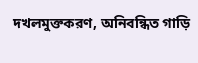দখলমুক্তকরণ, অনিবন্ধিত গাড়ি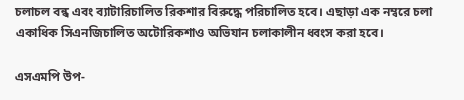চলাচল বন্ধ এবং ব্যাটারিচালিত রিকশার বিরুদ্ধে পরিচালিত হবে। এছাড়া এক নম্বরে চলা একাধিক সিএনজিচালিত অটোরিকশাও অভিযান চলাকালীন ধ্বংস করা হবে।

এসএমপি উপ-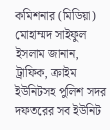কমিশনার (মিডিয়া) মোহাম্মদ সাইফুল ইসলাম জানান, ট্রাফিক, ক্রাইম ইউনিটসহ পুলিশ সদর দফতরের সব ইউনিট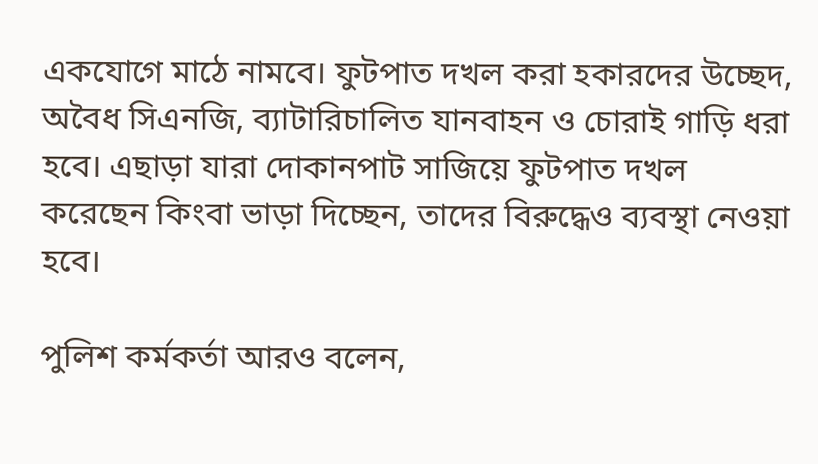একযোগে মাঠে নামবে। ফুটপাত দখল করা হকারদের উচ্ছেদ, অবৈধ সিএনজি, ব্যাটারিচালিত যানবাহন ও চোরাই গাড়ি ধরা হবে। এছাড়া যারা দোকানপাট সাজিয়ে ফুটপাত দখল করেছেন কিংবা ভাড়া দিচ্ছেন, তাদের বিরুদ্ধেও ব্যবস্থা নেওয়া হবে।

পুলিশ কর্মকর্তা আরও বলেন,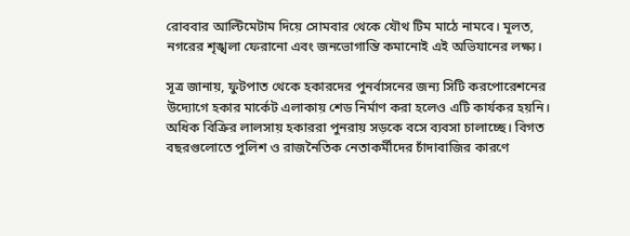রোববার আল্টিমেটাম দিয়ে সোমবার থেকে যৌথ টিম মাঠে নামবে। মূলত, নগরের শৃঙ্খলা ফেরানো এবং জনভোগান্তি কমানোই এই অভিযানের লক্ষ্য।

সূত্র জানায়, ফুটপাত থেকে হকারদের পুনর্বাসনের জন্য সিটি করপোরেশনের উদ্যোগে হকার মার্কেট এলাকায় শেড নির্মাণ করা হলেও এটি কার্যকর হয়নি। অধিক বিক্রির লালসায় হকাররা পুনরায় সড়কে বসে ব্যবসা চালাচ্ছে। বিগত বছরগুলোতে পুলিশ ও রাজনৈতিক নেতাকর্মীদের চাঁদাবাজির কারণে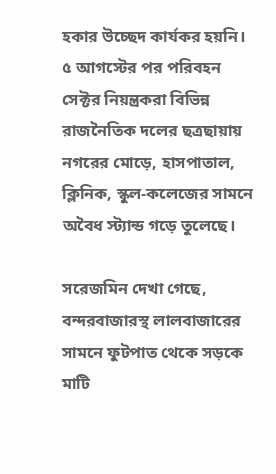হকার উচ্ছেদ কার্যকর হয়নি। ৫ আগস্টের পর পরিবহন সেক্টর নিয়ন্ত্রকরা বিভিন্ন রাজনৈতিক দলের ছত্রছায়ায় নগরের মোড়ে, হাসপাতাল, ক্লিনিক, স্কুল-কলেজের সামনে অবৈধ স্ট্যান্ড গড়ে তুলেছে।

সরেজমিন দেখা গেছে, বন্দরবাজারস্থ লালবাজারের সামনে ফুটপাত থেকে সড়কে মাটি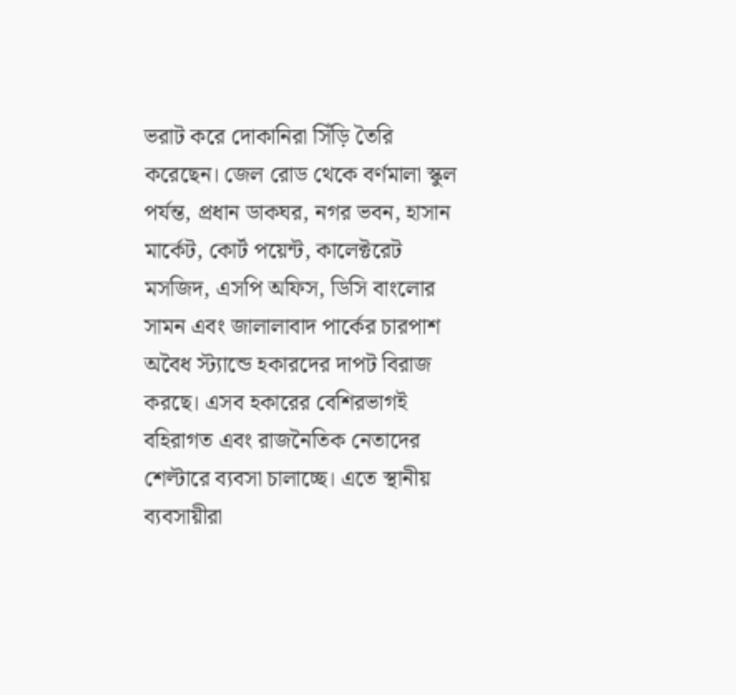ভরাট করে দোকানিরা সিঁড়ি তৈরি করেছেন। জেল রোড থেকে বর্ণমালা স্কুল পর্যন্ত, প্রধান ডাকঘর, নগর ভবন, হাসান মার্কেট, কোর্ট পয়েন্ট, কালেক্টরেট মসজিদ, এসপি অফিস, ডিসি বাংলোর সামন এবং জালালাবাদ পার্কের চারপাশ অবৈধ স্ট্যান্ডে হকারদের দাপট বিরাজ করছে। এসব হকারের বেশিরভাগই বহিরাগত এবং রাজনৈতিক নেতাদের শেল্টারে ব্যবসা চালাচ্ছে। এতে স্থানীয় ব্যবসায়ীরা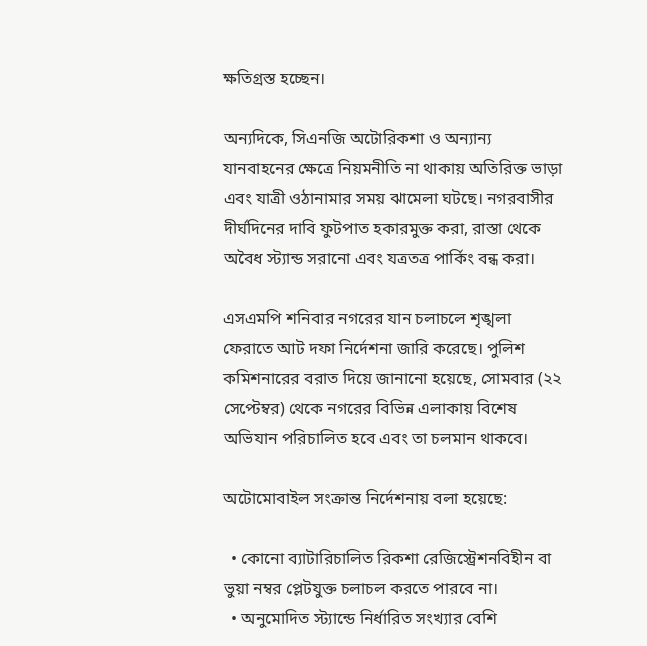ক্ষতিগ্রস্ত হচ্ছেন।

অন্যদিকে, সিএনজি অটোরিকশা ও অন্যান্য যানবাহনের ক্ষেত্রে নিয়মনীতি না থাকায় অতিরিক্ত ভাড়া এবং যাত্রী ওঠানামার সময় ঝামেলা ঘটছে। নগরবাসীর দীর্ঘদিনের দাবি ফুটপাত হকারমুক্ত করা, রাস্তা থেকে অবৈধ স্ট্যান্ড সরানো এবং যত্রতত্র পার্কিং বন্ধ করা।

এসএমপি শনিবার নগরের যান চলাচলে শৃঙ্খলা ফেরাতে আট দফা নির্দেশনা জারি করেছে। পুলিশ কমিশনারের বরাত দিয়ে জানানো হয়েছে, সোমবার (২২ সেপ্টেম্বর) থেকে নগরের বিভিন্ন এলাকায় বিশেষ অভিযান পরিচালিত হবে এবং তা চলমান থাকবে।

অটোমোবাইল সংক্রান্ত নির্দেশনায় বলা হয়েছে:

  • কোনো ব্যাটারিচালিত রিকশা রেজিস্ট্রেশনবিহীন বা ভুয়া নম্বর প্লেটযুক্ত চলাচল করতে পারবে না।
  • অনুমোদিত স্ট্যান্ডে নির্ধারিত সংখ্যার বেশি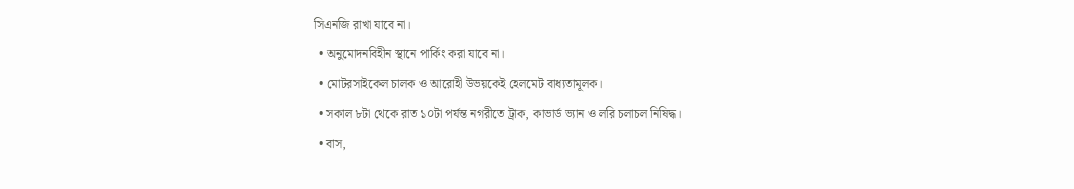সিএনজি রাখা যাবে না।
  • অনুমোদনবিহীন স্থানে পার্কিং করা যাবে না।
  • মোটরসাইকেল চালক ও আরোহী উভয়কেই হেলমেট বাধ্যতামূলক।
  • সকাল ৮টা থেকে রাত ১০টা পর্যন্ত নগরীতে ট্রাক, কাভার্ড ভ্যান ও লরি চলাচল নিষিদ্ধ।
  • বাস,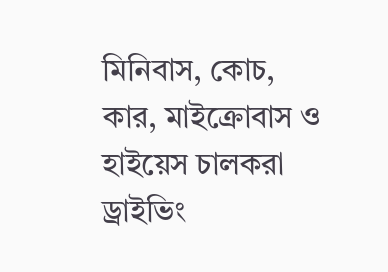মিনিবাস, কোচ, কার, মাইক্রোবাস ও হাইয়েস চালকরা ড্রাইভিং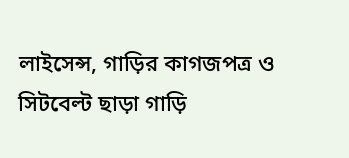লাইসেন্স, গাড়ির কাগজপত্র ও সিটবেল্ট ছাড়া গাড়ি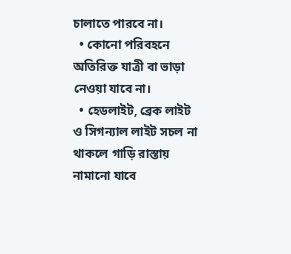চালাতে পারবে না।
  • কোনো পরিবহনে অতিরিক্ত যাত্রী বা ভাড়া নেওয়া যাবে না।
  • হেডলাইট, ব্রেক লাইট ও সিগন্যাল লাইট সচল না থাকলে গাড়ি রাস্তায় নামানো যাবে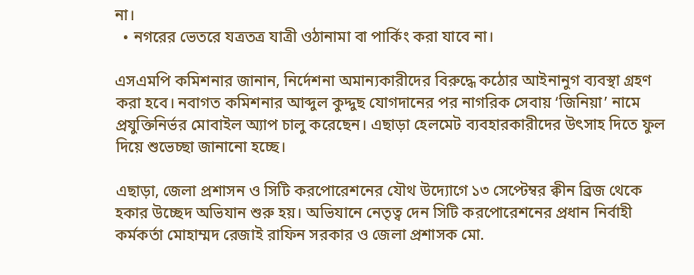না।
  • নগরের ভেতরে যত্রতত্র যাত্রী ওঠানামা বা পার্কিং করা যাবে না।

এসএমপি কমিশনার জানান, নির্দেশনা অমান্যকারীদের বিরুদ্ধে কঠোর আইনানুগ ব্যবস্থা গ্রহণ করা হবে। নবাগত কমিশনার আব্দুল কুদ্দুছ যোগদানের পর নাগরিক সেবায় ‘জিনিয়া’ নামে প্রযুক্তিনির্ভর মোবাইল অ্যাপ চালু করেছেন। এছাড়া হেলমেট ব্যবহারকারীদের উৎসাহ দিতে ফুল দিয়ে শুভেচ্ছা জানানো হচ্ছে।

এছাড়া, জেলা প্রশাসন ও সিটি করপোরেশনের যৌথ উদ্যোগে ১৩ সেপ্টেম্বর ক্বীন ব্রিজ থেকে হকার উচ্ছেদ অভিযান শুরু হয়। অভিযানে নেতৃত্ব দেন সিটি করপোরেশনের প্রধান নির্বাহী কর্মকর্তা মোহাম্মদ রেজাই রাফিন সরকার ও জেলা প্রশাসক মো.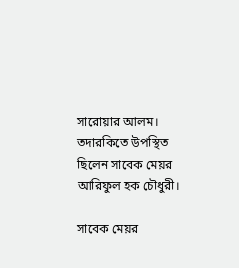সারোয়ার আলম। তদারকিতে উপস্থিত ছিলেন সাবেক মেয়র আরিফুল হক চৌধুরী।

সাবেক মেয়র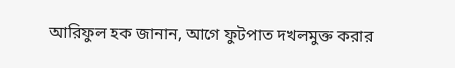আরিফুল হক জানান, আগে ফুটপাত দখলমুক্ত করার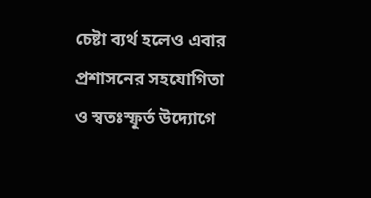চেষ্টা ব্যর্থ হলেও এবার প্রশাসনের সহযোগিতা ও স্বতঃস্ফূর্ত উদ্যোগে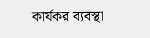কার্যকর ব্যবস্থা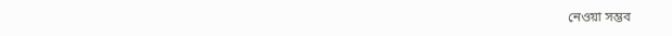নেওয়া সম্ভব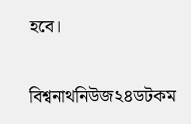হবে।

বিশ্বনাথনিউজ২৪ডটকম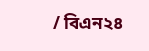/ বিএন২৪